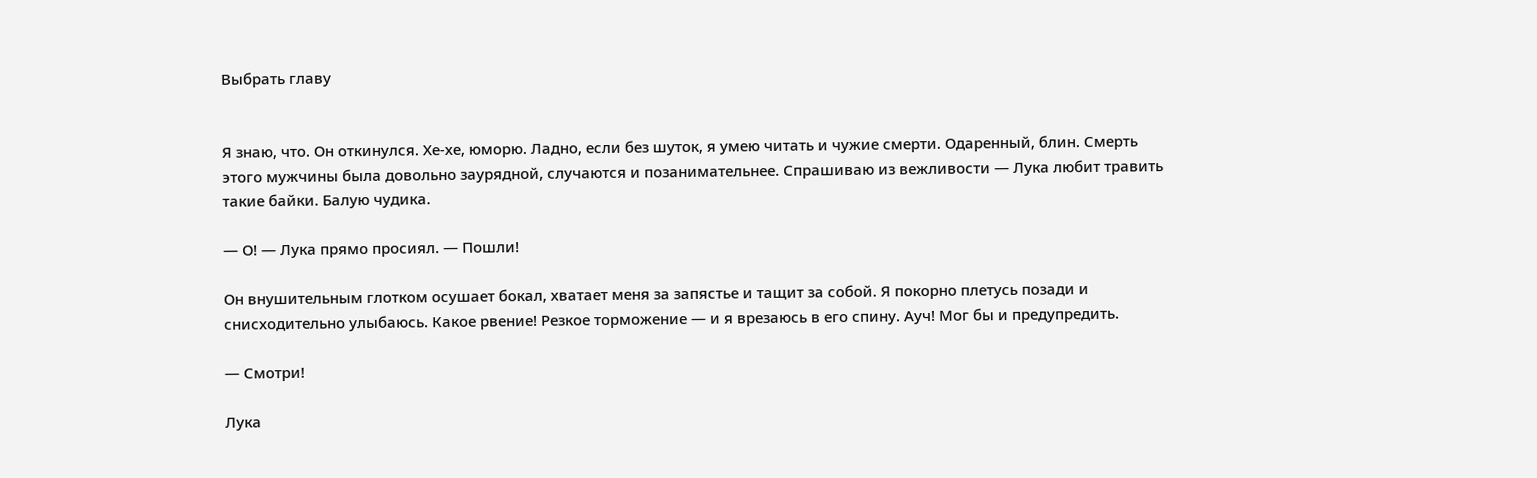Выбрать главу


Я знаю, что. Он откинулся. Хе-хе, юморю. Ладно, если без шуток, я умею читать и чужие смерти. Одаренный, блин. Смерть этого мужчины была довольно заурядной, случаются и позанимательнее. Спрашиваю из вежливости — Лука любит травить такие байки. Балую чудика.

— О! — Лука прямо просиял. — Пошли!

Он внушительным глотком осушает бокал, хватает меня за запястье и тащит за собой. Я покорно плетусь позади и снисходительно улыбаюсь. Какое рвение! Резкое торможение — и я врезаюсь в его спину. Ауч! Мог бы и предупредить.

— Смотри!

Лука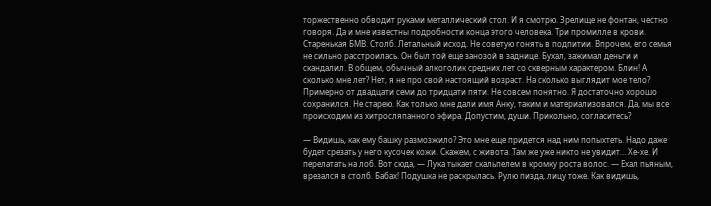торжественно обводит руками металлический стол. И я смотрю. Зрелище не фонтан, честно говоря. Да и мне известны подробности конца этого человека. Три промилле в крови. Старенькая БМВ. Столб. Летальный исход. Не советую гонять в подпитии. Впрочем, его семья не сильно расстроилась. Он был той еще занозой в заднице. Бухал, зажимал деньги и скандалил. В общем, обычный алкоголик средних лет со скверным характером. Блин! А сколько мне лет? Нет, я не про свой настоящий возраст. На сколько выглядит мое тело? Примерно от двадцати семи до тридцати пяти. Не совсем понятно. Я достаточно хорошо сохранился. Не старею. Как только мне дали имя Анку, таким и материализовался. Да, мы все происходим из хитросляпанного эфира. Допустим, души. Прикольно, согласитесь?

— Видишь, как ему башку размозжило? Это мне еще придется над ним попыхтеть. Надо даже будет срезать у него кусочек кожи. Скажем, с живота. Там же уже никто не увидит… Хе-хе. И перелатать на лоб. Вот сюда, — Лука тыкает скальпелем в кромку роста волос. — Ехал пьяным, врезался в столб. Бабах! Подушка не раскрылась. Рулю пизда, лицу тоже. Как видишь,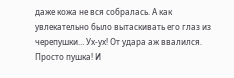даже кожа не вся собралась. А как увлекательно было вытаскивать его глаз из черепушки… Ух-ух! От удара аж ввалился. Просто пушка! И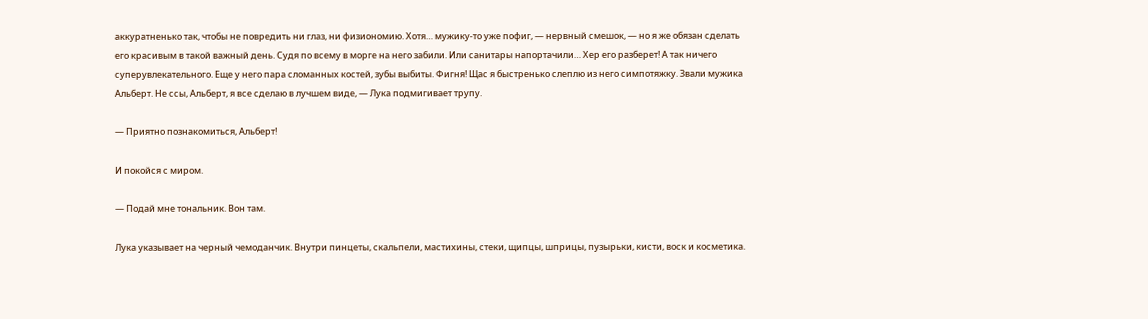аккуратненько так, чтобы не повредить ни глаз, ни физиономию. Хотя… мужику-то уже пофиг, — нервный смешок, — но я же обязан сделать его красивым в такой важный день. Судя по всему в морге на него забили. Или санитары напортачили… Хер его разберет! А так ничего суперувлекательного. Еще у него пара сломанных костей, зубы выбиты. Фигня! Щас я быстренько слеплю из него симпотяжку. Звали мужика Альберт. Не ссы, Альберт, я все сделаю в лучшем виде, — Лука подмигивает трупу.

— Приятно познакомиться, Альберт!

И покойся с миром.

— Подай мне тональник. Вон там.

Лука указывает на черный чемоданчик. Внутри пинцеты, скальпели, мастихины, стеки, щипцы, шприцы, пузырьки, кисти, воск и косметика.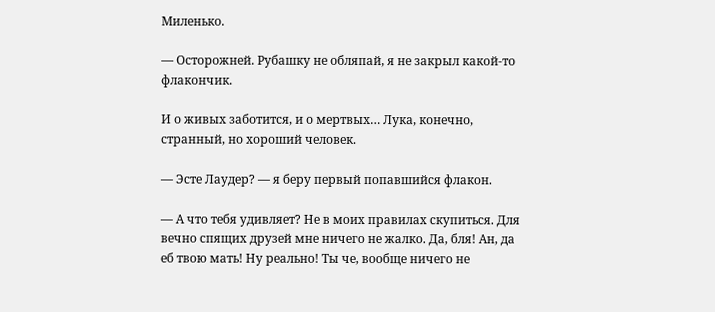Миленько.

— Осторожней. Рубашку не обляпай, я не закрыл какой-то флакончик.

И о живых заботится, и о мертвых… Лука, конечно, странный, но хороший человек.

— Эсте Лаудер? — я беру первый попавшийся флакон.

— А что тебя удивляет? Не в моих правилах скупиться. Для вечно спящих друзей мне ничего не жалко. Да, бля! Ан, да еб твою мать! Ну реально! Ты че, вообще ничего не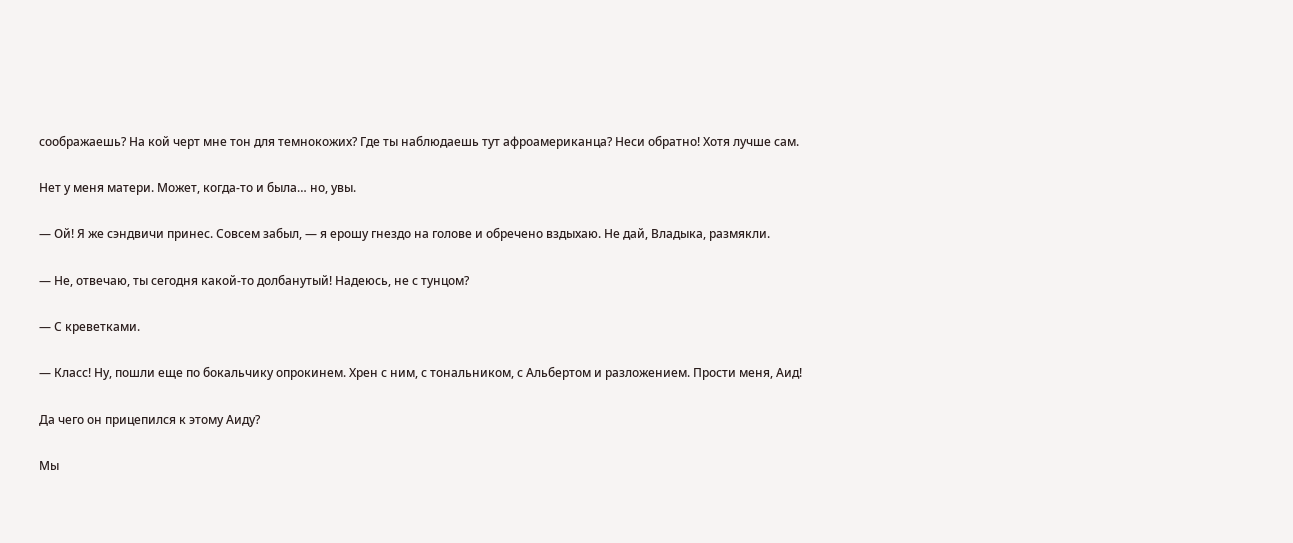соображаешь? На кой черт мне тон для темнокожих? Где ты наблюдаешь тут афроамериканца? Неси обратно! Хотя лучше сам.

Нет у меня матери. Может, когда-то и была… но, увы.

— Ой! Я же сэндвичи принес. Совсем забыл, — я ерошу гнездо на голове и обречено вздыхаю. Не дай, Владыка, размякли.

— Не, отвечаю, ты сегодня какой-то долбанутый! Надеюсь, не с тунцом?

— С креветками.

— Класс! Ну, пошли еще по бокальчику опрокинем. Хрен с ним, с тональником, с Альбертом и разложением. Прости меня, Аид!

Да чего он прицепился к этому Аиду?

Мы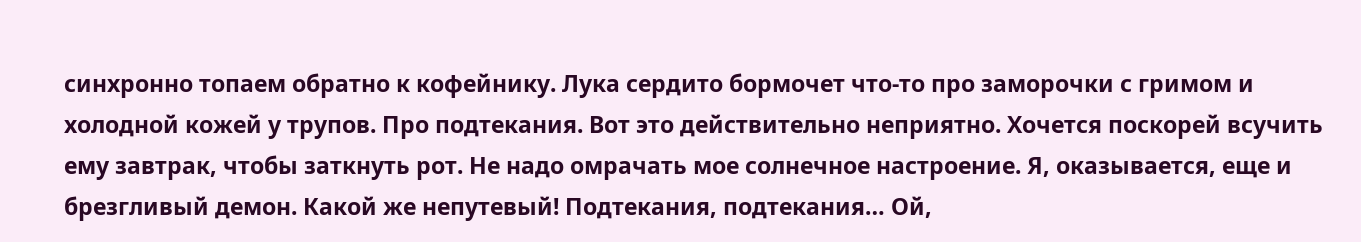синхронно топаем обратно к кофейнику. Лука сердито бормочет что-то про заморочки с гримом и холодной кожей у трупов. Про подтекания. Вот это действительно неприятно. Хочется поскорей всучить ему завтрак, чтобы заткнуть рот. Не надо омрачать мое солнечное настроение. Я, оказывается, еще и брезгливый демон. Какой же непутевый! Подтекания, подтекания… Ой,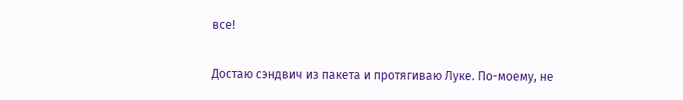все!

Достаю сэндвич из пакета и протягиваю Луке. По-моему, не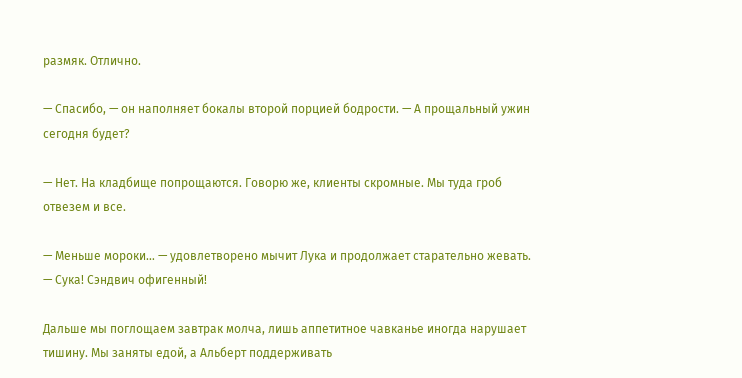размяк. Отлично.

— Спасибо, — он наполняет бокалы второй порцией бодрости. — А прощальный ужин сегодня будет?

— Нет. На кладбище попрощаются. Говорю же, клиенты скромные. Мы туда гроб отвезем и все.

— Меньше мороки… — удовлетворено мычит Лука и продолжает старательно жевать. — Сука! Сэндвич офигенный!

Дальше мы поглощаем завтрак молча, лишь аппетитное чавканье иногда нарушает тишину. Мы заняты едой, а Альберт поддерживать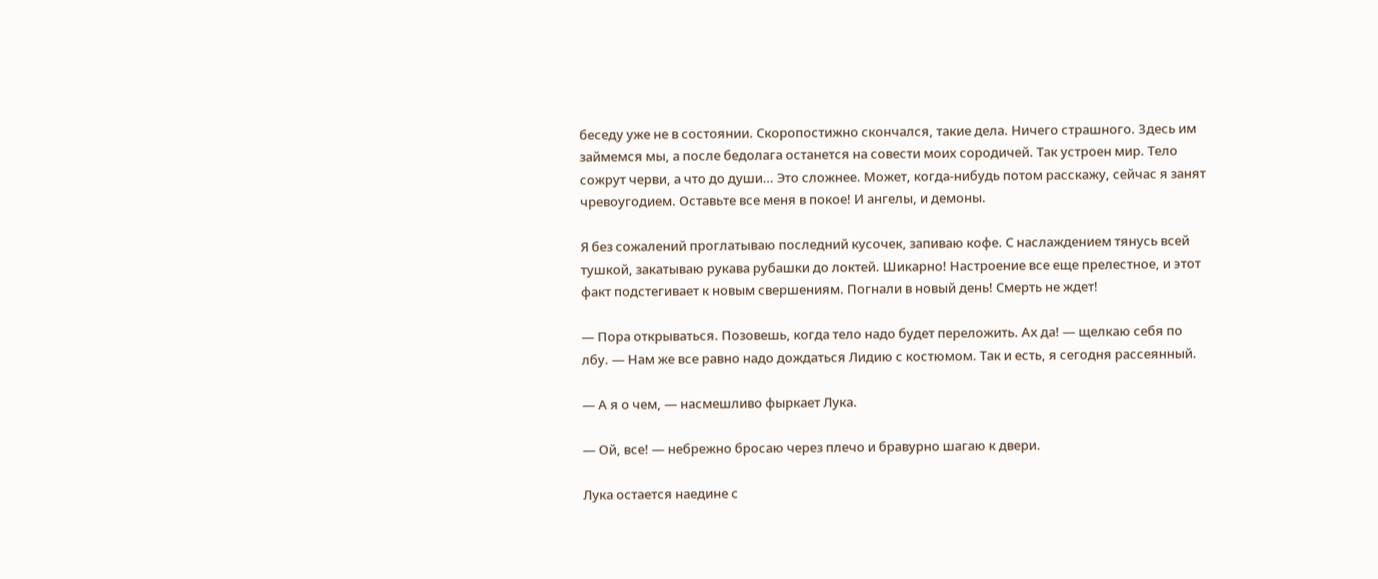беседу уже не в состоянии. Скоропостижно скончался, такие дела. Ничего страшного. Здесь им займемся мы, а после бедолага останется на совести моих сородичей. Так устроен мир. Тело сожрут черви, а что до души… Это сложнее. Может, когда-нибудь потом расскажу, сейчас я занят чревоугодием. Оставьте все меня в покое! И ангелы, и демоны.

Я без сожалений проглатываю последний кусочек, запиваю кофе. С наслаждением тянусь всей тушкой, закатываю рукава рубашки до локтей. Шикарно! Настроение все еще прелестное, и этот факт подстегивает к новым свершениям. Погнали в новый день! Смерть не ждет!

— Пора открываться. Позовешь, когда тело надо будет переложить. Ах да! — щелкаю себя по лбу. — Нам же все равно надо дождаться Лидию с костюмом. Так и есть, я сегодня рассеянный.

— А я о чем, — насмешливо фыркает Лука.

— Ой, все! — небрежно бросаю через плечо и бравурно шагаю к двери.

Лука остается наедине с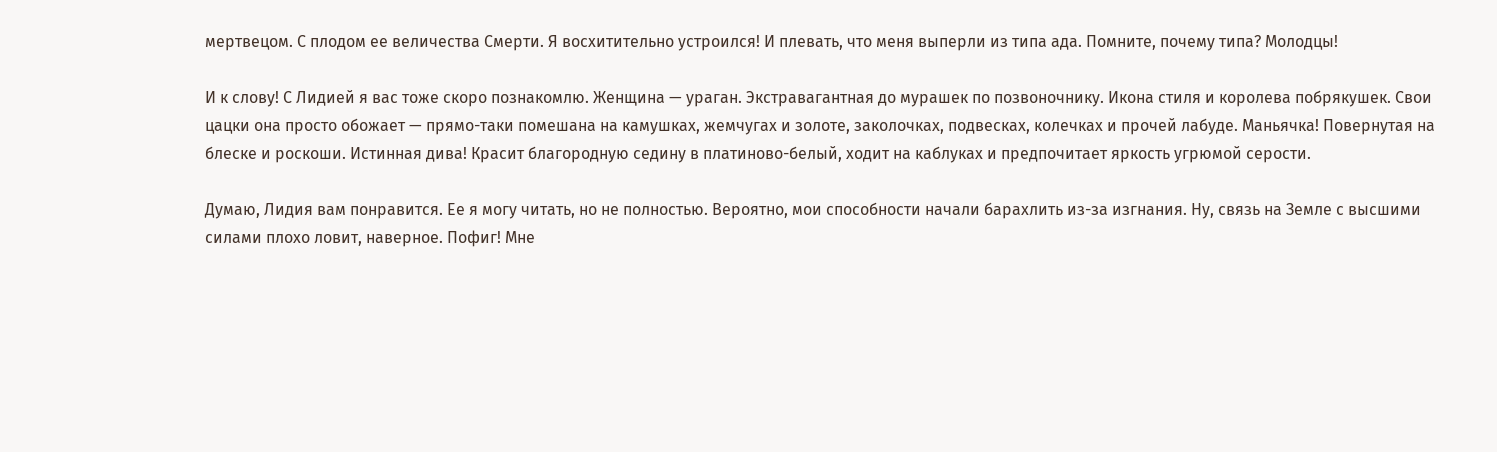мертвецом. С плодом ее величества Смерти. Я восхитительно устроился! И плевать, что меня выперли из типа ада. Помните, почему типа? Молодцы!

И к слову! С Лидией я вас тоже скоро познакомлю. Женщина — ураган. Экстравагантная до мурашек по позвоночнику. Икона стиля и королева побрякушек. Свои цацки она просто обожает — прямо-таки помешана на камушках, жемчугах и золоте, заколочках, подвесках, колечках и прочей лабуде. Маньячка! Повернутая на блеске и роскоши. Истинная дива! Красит благородную седину в платиново-белый, ходит на каблуках и предпочитает яркость угрюмой серости.

Думаю, Лидия вам понравится. Ее я могу читать, но не полностью. Вероятно, мои способности начали барахлить из-за изгнания. Ну, связь на Земле с высшими силами плохо ловит, наверное. Пофиг! Мне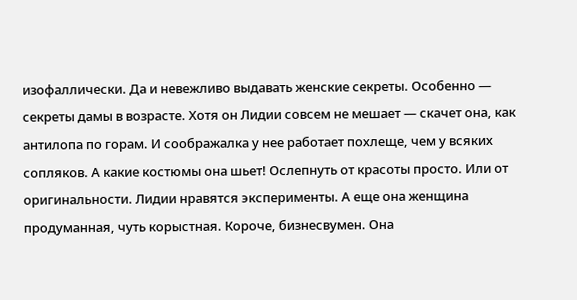изофаллически. Да и невежливо выдавать женские секреты. Особенно — секреты дамы в возрасте. Хотя он Лидии совсем не мешает — скачет она, как антилопа по горам. И соображалка у нее работает похлеще, чем у всяких сопляков. А какие костюмы она шьет! Ослепнуть от красоты просто. Или от оригинальности. Лидии нравятся эксперименты. А еще она женщина продуманная, чуть корыстная. Короче, бизнесвумен. Она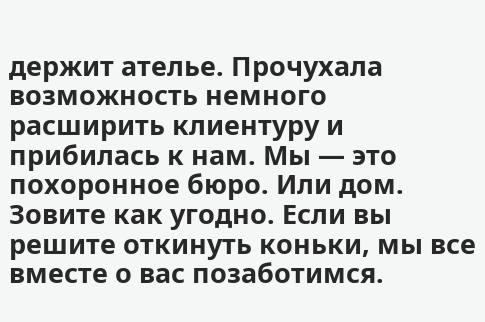держит ателье. Прочухала возможность немного расширить клиентуру и прибилась к нам. Мы — это похоронное бюро. Или дом. Зовите как угодно. Если вы решите откинуть коньки, мы все вместе о вас позаботимся.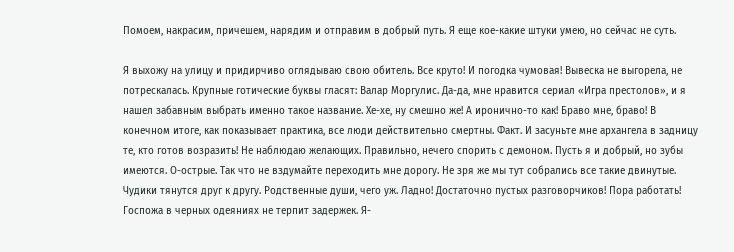Помоем, накрасим, причешем, нарядим и отправим в добрый путь. Я еще кое-какие штуки умею, но сейчас не суть.

Я выхожу на улицу и придирчиво оглядываю свою обитель. Все круто! И погодка чумовая! Вывеска не выгорела, не потрескалась. Крупные готические буквы гласят: Валар Моргулис. Да-да, мне нравится сериал «Игра престолов», и я нашел забавным выбрать именно такое название. Хе-хе, ну смешно же! А иронично-то как! Браво мне, браво! В конечном итоге, как показывает практика, все люди действительно смертны. Факт. И засуньте мне архангела в задницу те, кто готов возразить! Не наблюдаю желающих. Правильно, нечего спорить с демоном. Пусть я и добрый, но зубы имеются. О-острые. Так что не вздумайте переходить мне дорогу. Не зря же мы тут собрались все такие двинутые. Чудики тянутся друг к другу. Родственные души, чего уж. Ладно! Достаточно пустых разговорчиков! Пора работать! Госпожа в черных одеяниях не терпит задержек. Я-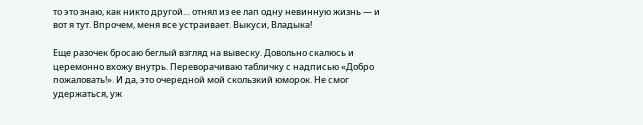то это знаю, как никто другой… отнял из ее лап одну невинную жизнь — и вот я тут. Впрочем, меня все устраивает. Выкуси, Владыка!

Еще разочек бросаю беглый взгляд на вывеску. Довольно скалюсь и церемонно вхожу внутрь. Переворачиваю табличку с надписью «Добро пожаловать!». И да, это очередной мой скользкий юморок. Не смог удержаться, уж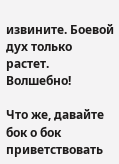извините. Боевой дух только растет. Волшебно!

Что же, давайте бок о бок приветствовать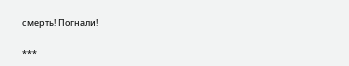смерть! Погнали!

***